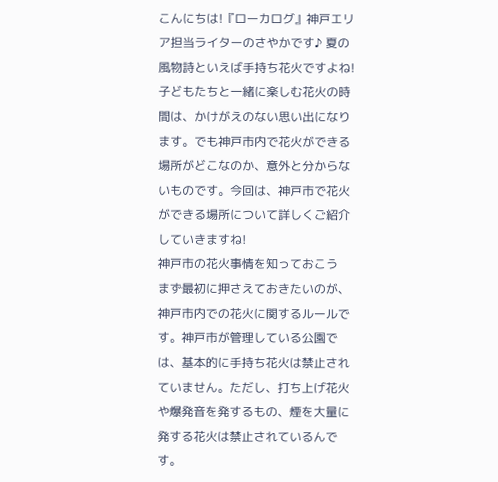こんにちは!『ローカログ』神戸エリア担当ライターのさやかです♪ 夏の風物詩といえば手持ち花火ですよね!子どもたちと一緒に楽しむ花火の時間は、かけがえのない思い出になります。でも神戸市内で花火ができる場所がどこなのか、意外と分からないものです。今回は、神戸市で花火ができる場所について詳しくご紹介していきますね!
神戸市の花火事情を知っておこう
まず最初に押さえておきたいのが、神戸市内での花火に関するルールです。神戸市が管理している公園では、基本的に手持ち花火は禁止されていません。ただし、打ち上げ花火や爆発音を発するもの、煙を大量に発する花火は禁止されているんです。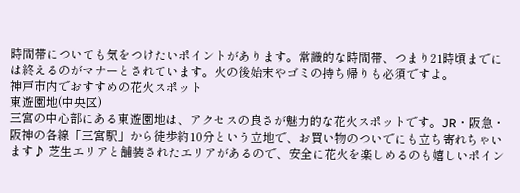時間帯についても気をつけたいポイントがあります。常識的な時間帯、つまり21時頃までには終えるのがマナーとされています。火の後始末やゴミの持ち帰りも必須ですよ。
神戸市内でおすすめの花火スポット
東遊園地(中央区)
三宮の中心部にある東遊園地は、アクセスの良さが魅力的な花火スポットです。JR・阪急・阪神の各線「三宮駅」から徒歩約10分という立地で、お買い物のついでにも立ち寄れちゃいます♪ 芝生エリアと舗装されたエリアがあるので、安全に花火を楽しめるのも嬉しいポイン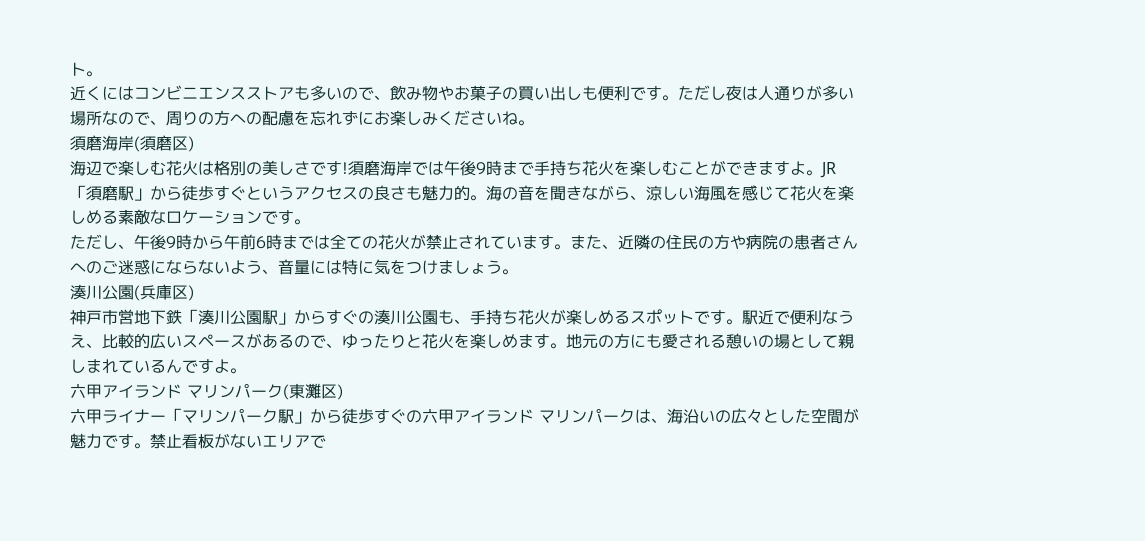ト。
近くにはコンビニエンスストアも多いので、飲み物やお菓子の買い出しも便利です。ただし夜は人通りが多い場所なので、周りの方への配慮を忘れずにお楽しみくださいね。
須磨海岸(須磨区)
海辺で楽しむ花火は格別の美しさです!須磨海岸では午後9時まで手持ち花火を楽しむことができますよ。JR「須磨駅」から徒歩すぐというアクセスの良さも魅力的。海の音を聞きながら、涼しい海風を感じて花火を楽しめる素敵なロケーションです。
ただし、午後9時から午前6時までは全ての花火が禁止されています。また、近隣の住民の方や病院の患者さんへのご迷惑にならないよう、音量には特に気をつけましょう。
湊川公園(兵庫区)
神戸市営地下鉄「湊川公園駅」からすぐの湊川公園も、手持ち花火が楽しめるスポットです。駅近で便利なうえ、比較的広いスペースがあるので、ゆったりと花火を楽しめます。地元の方にも愛される憩いの場として親しまれているんですよ。
六甲アイランド マリンパーク(東灘区)
六甲ライナー「マリンパーク駅」から徒歩すぐの六甲アイランド マリンパークは、海沿いの広々とした空間が魅力です。禁止看板がないエリアで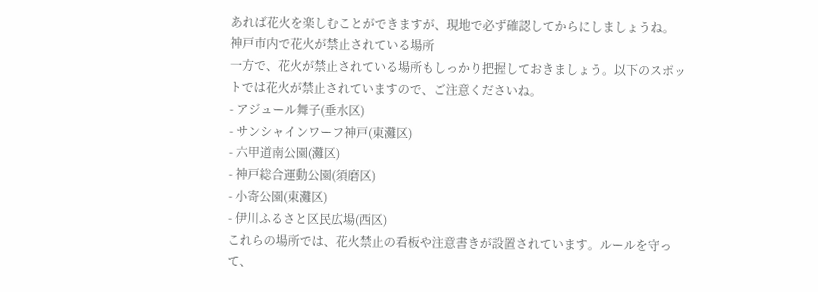あれば花火を楽しむことができますが、現地で必ず確認してからにしましょうね。
神戸市内で花火が禁止されている場所
一方で、花火が禁止されている場所もしっかり把握しておきましょう。以下のスポットでは花火が禁止されていますので、ご注意くださいね。
- アジュール舞子(垂水区)
- サンシャインワーフ神戸(東灘区)
- 六甲道南公園(灘区)
- 神戸総合運動公園(須磨区)
- 小寄公園(東灘区)
- 伊川ふるさと区民広場(西区)
これらの場所では、花火禁止の看板や注意書きが設置されています。ルールを守って、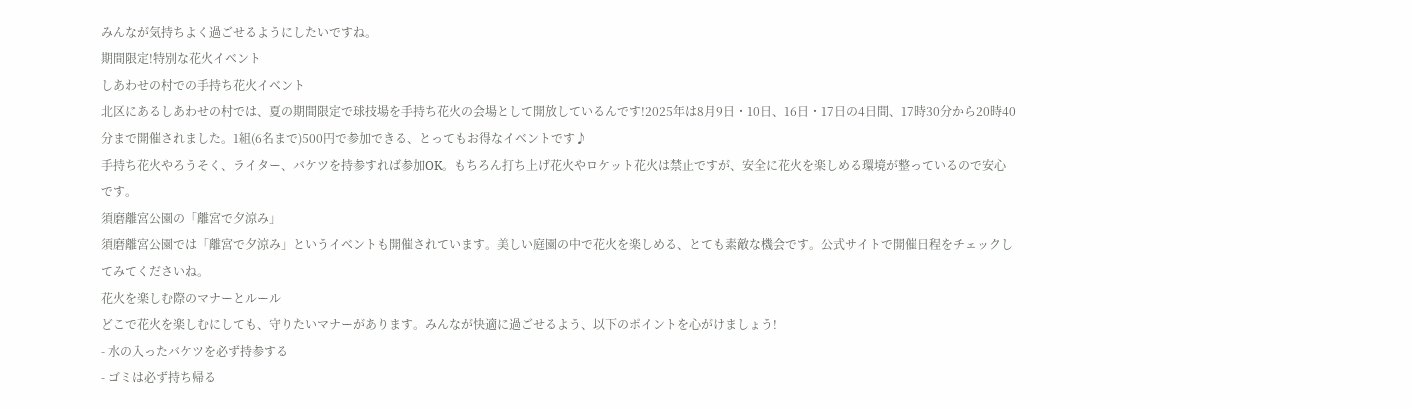みんなが気持ちよく過ごせるようにしたいですね。
期間限定!特別な花火イベント
しあわせの村での手持ち花火イベント
北区にあるしあわせの村では、夏の期間限定で球技場を手持ち花火の会場として開放しているんです!2025年は8月9日・10日、16日・17日の4日間、17時30分から20時40分まで開催されました。1組(6名まで)500円で参加できる、とってもお得なイベントです♪
手持ち花火やろうそく、ライター、バケツを持参すれば参加OK。もちろん打ち上げ花火やロケット花火は禁止ですが、安全に花火を楽しめる環境が整っているので安心です。
須磨離宮公園の「離宮で夕涼み」
須磨離宮公園では「離宮で夕涼み」というイベントも開催されています。美しい庭園の中で花火を楽しめる、とても素敵な機会です。公式サイトで開催日程をチェックしてみてくださいね。
花火を楽しむ際のマナーとルール
どこで花火を楽しむにしても、守りたいマナーがあります。みんなが快適に過ごせるよう、以下のポイントを心がけましょう!
- 水の入ったバケツを必ず持参する
- ゴミは必ず持ち帰る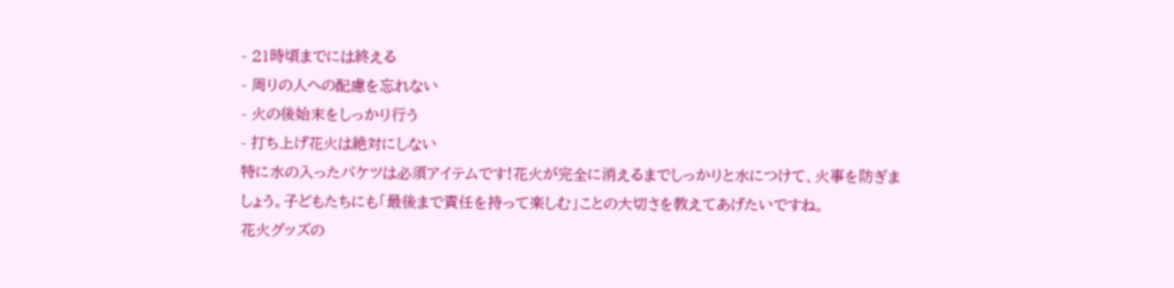- 21時頃までには終える
- 周りの人への配慮を忘れない
- 火の後始末をしっかり行う
- 打ち上げ花火は絶対にしない
特に水の入ったバケツは必須アイテムです!花火が完全に消えるまでしっかりと水につけて、火事を防ぎましょう。子どもたちにも「最後まで責任を持って楽しむ」ことの大切さを教えてあげたいですね。
花火グッズの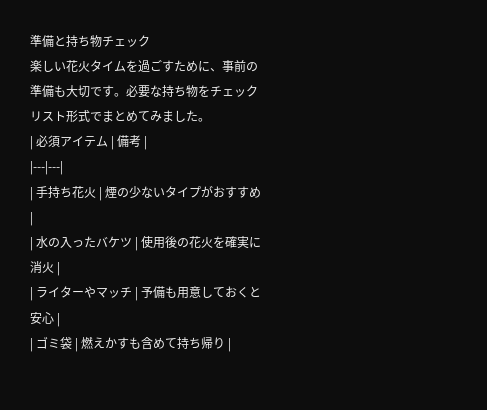準備と持ち物チェック
楽しい花火タイムを過ごすために、事前の準備も大切です。必要な持ち物をチェックリスト形式でまとめてみました。
| 必須アイテム | 備考 |
|---|---|
| 手持ち花火 | 煙の少ないタイプがおすすめ |
| 水の入ったバケツ | 使用後の花火を確実に消火 |
| ライターやマッチ | 予備も用意しておくと安心 |
| ゴミ袋 | 燃えかすも含めて持ち帰り |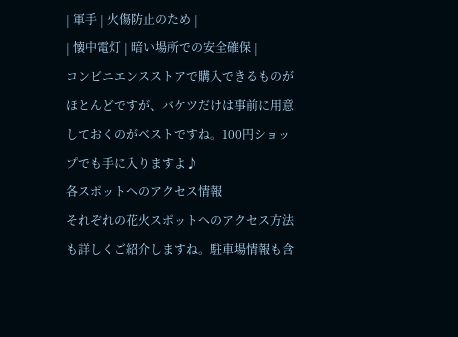| 軍手 | 火傷防止のため |
| 懐中電灯 | 暗い場所での安全確保 |
コンビニエンスストアで購入できるものがほとんどですが、バケツだけは事前に用意しておくのがベストですね。100円ショップでも手に入りますよ♪
各スポットへのアクセス情報
それぞれの花火スポットへのアクセス方法も詳しくご紹介しますね。駐車場情報も含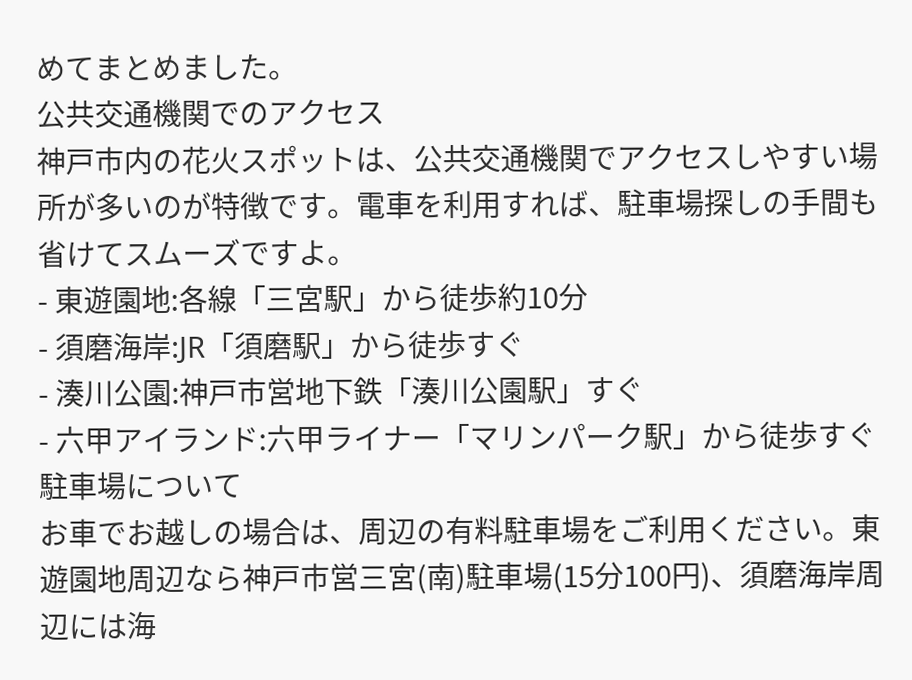めてまとめました。
公共交通機関でのアクセス
神戸市内の花火スポットは、公共交通機関でアクセスしやすい場所が多いのが特徴です。電車を利用すれば、駐車場探しの手間も省けてスムーズですよ。
- 東遊園地:各線「三宮駅」から徒歩約10分
- 須磨海岸:JR「須磨駅」から徒歩すぐ
- 湊川公園:神戸市営地下鉄「湊川公園駅」すぐ
- 六甲アイランド:六甲ライナー「マリンパーク駅」から徒歩すぐ
駐車場について
お車でお越しの場合は、周辺の有料駐車場をご利用ください。東遊園地周辺なら神戸市営三宮(南)駐車場(15分100円)、須磨海岸周辺には海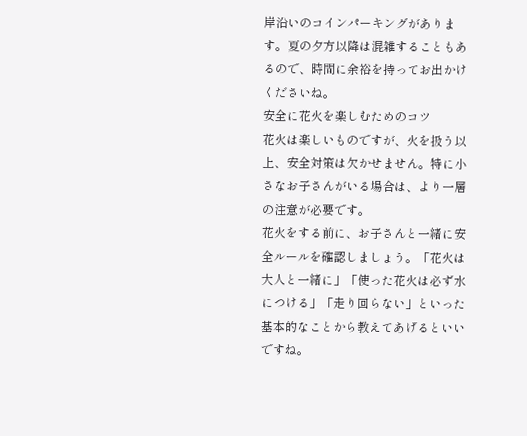岸沿いのコインパーキングがあります。夏の夕方以降は混雑することもあるので、時間に余裕を持ってお出かけくださいね。
安全に花火を楽しむためのコツ
花火は楽しいものですが、火を扱う以上、安全対策は欠かせません。特に小さなお子さんがいる場合は、より一層の注意が必要です。
花火をする前に、お子さんと一緒に安全ルールを確認しましょう。「花火は大人と一緒に」「使った花火は必ず水につける」「走り回らない」といった基本的なことから教えてあげるといいですね。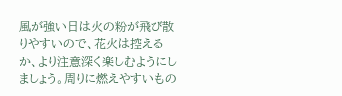風が強い日は火の粉が飛び散りやすいので、花火は控えるか、より注意深く楽しむようにしましょう。周りに燃えやすいもの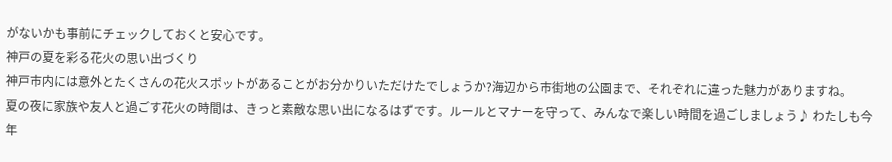がないかも事前にチェックしておくと安心です。
神戸の夏を彩る花火の思い出づくり
神戸市内には意外とたくさんの花火スポットがあることがお分かりいただけたでしょうか?海辺から市街地の公園まで、それぞれに違った魅力がありますね。
夏の夜に家族や友人と過ごす花火の時間は、きっと素敵な思い出になるはずです。ルールとマナーを守って、みんなで楽しい時間を過ごしましょう♪ わたしも今年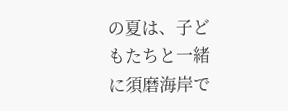の夏は、子どもたちと一緒に須磨海岸で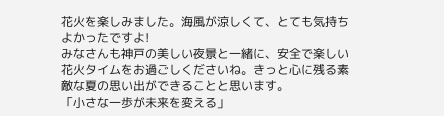花火を楽しみました。海風が涼しくて、とても気持ちよかったですよ!
みなさんも神戸の美しい夜景と一緒に、安全で楽しい花火タイムをお過ごしくださいね。きっと心に残る素敵な夏の思い出ができることと思います。
「小さな一歩が未来を変える」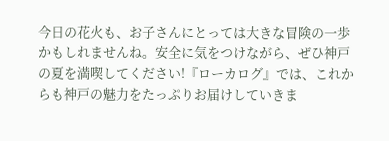今日の花火も、お子さんにとっては大きな冒険の一歩かもしれませんね。安全に気をつけながら、ぜひ神戸の夏を満喫してください!『ローカログ』では、これからも神戸の魅力をたっぷりお届けしていきま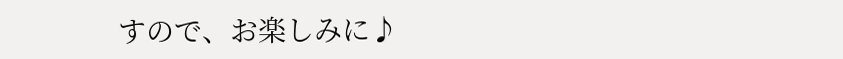すので、お楽しみに♪